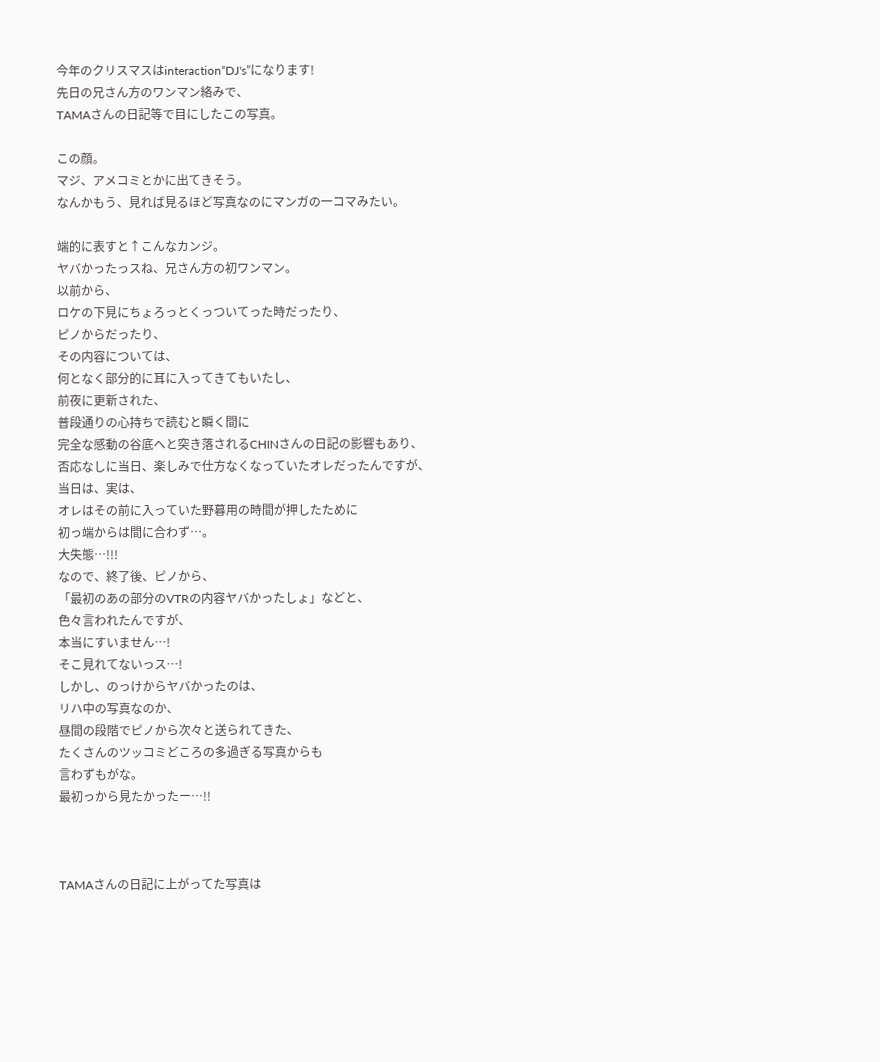今年のクリスマスはinteraction“DJ's”になります!
先日の兄さん方のワンマン絡みで、
TAMAさんの日記等で目にしたこの写真。

この顔。
マジ、アメコミとかに出てきそう。
なんかもう、見れば見るほど写真なのにマンガの一コマみたい。

端的に表すと↑こんなカンジ。
ヤバかったっスね、兄さん方の初ワンマン。
以前から、
ロケの下見にちょろっとくっついてった時だったり、
ピノからだったり、
その内容については、
何となく部分的に耳に入ってきてもいたし、
前夜に更新された、
普段通りの心持ちで読むと瞬く間に
完全な感動の谷底へと突き落されるCHINさんの日記の影響もあり、
否応なしに当日、楽しみで仕方なくなっていたオレだったんですが、
当日は、実は、
オレはその前に入っていた野暮用の時間が押したために
初っ端からは間に合わず…。
大失態…!!!
なので、終了後、ピノから、
「最初のあの部分のVTRの内容ヤバかったしょ」などと、
色々言われたんですが、
本当にすいません…!
そこ見れてないっス…!
しかし、のっけからヤバかったのは、
リハ中の写真なのか、
昼間の段階でピノから次々と送られてきた、
たくさんのツッコミどころの多過ぎる写真からも
言わずもがな。
最初っから見たかったー…!!



TAMAさんの日記に上がってた写真は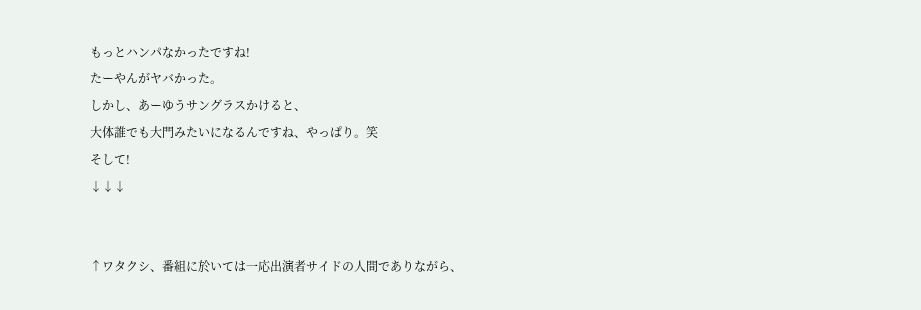もっとハンパなかったですね!
たーやんがヤバかった。
しかし、あーゆうサングラスかけると、
大体誰でも大門みたいになるんですね、やっぱり。笑
そして!
↓↓↓


↑ワタクシ、番組に於いては一応出演者サイドの人間でありながら、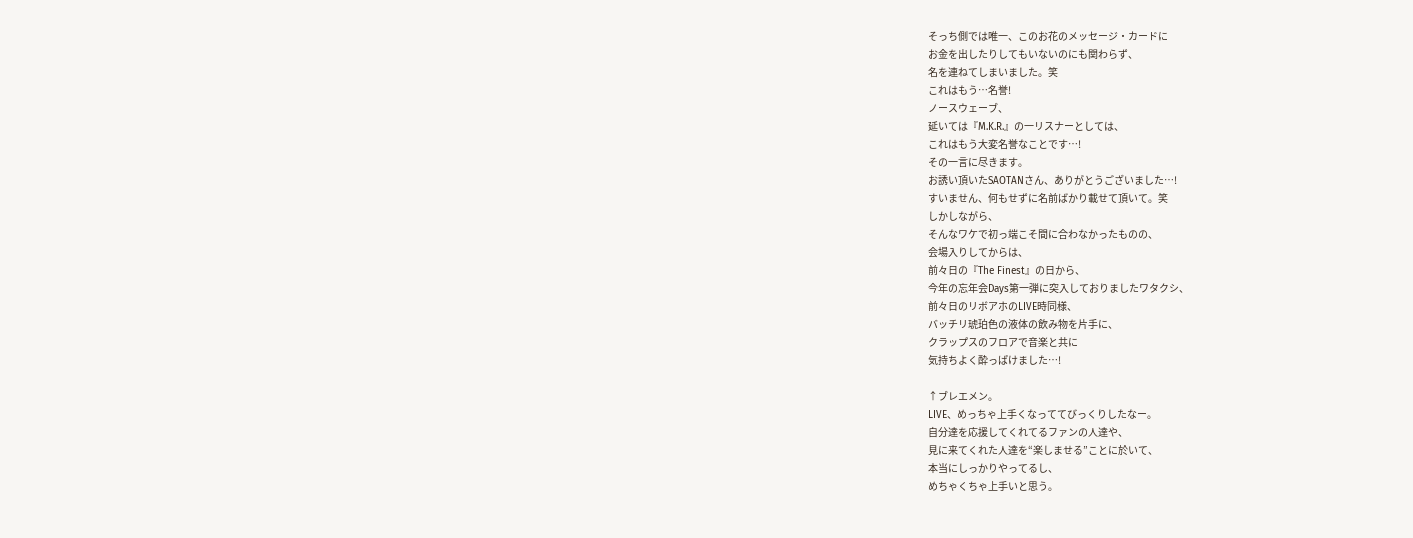そっち側では唯一、このお花のメッセージ・カードに
お金を出したりしてもいないのにも関わらず、
名を連ねてしまいました。笑
これはもう…名誉!
ノースウェーブ、
延いては『M.K.R.』の一リスナーとしては、
これはもう大変名誉なことです…!
その一言に尽きます。
お誘い頂いたSAOTANさん、ありがとうございました…!
すいません、何もせずに名前ばかり載せて頂いて。笑
しかしながら、
そんなワケで初っ端こそ間に合わなかったものの、
会場入りしてからは、
前々日の『The Finest』の日から、
今年の忘年会Days第一弾に突入しておりましたワタクシ、
前々日のリボアホのLIVE時同様、
バッチリ琥珀色の液体の飲み物を片手に、
クラップスのフロアで音楽と共に
気持ちよく酔っぱけました…!

↑ブレエメン。
LIVE、めっちゃ上手くなっててびっくりしたなー。
自分達を応援してくれてるファンの人達や、
見に来てくれた人達を“楽しませる”ことに於いて、
本当にしっかりやってるし、
めちゃくちゃ上手いと思う。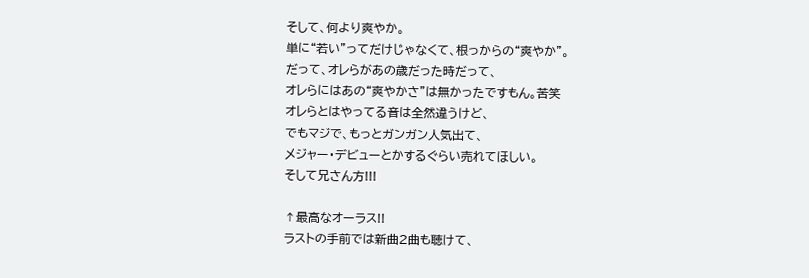そして、何より爽やか。
単に“若い”ってだけじゃなくて、根っからの“爽やか”。
だって、オレらがあの歳だった時だって、
オレらにはあの“爽やかさ”は無かったですもん。苦笑
オレらとはやってる音は全然違うけど、
でもマジで、もっとガンガン人気出て、
メジャー・デビューとかするぐらい売れてほしい。
そして兄さん方!!!

↑最高なオーラス!!
ラストの手前では新曲2曲も聴けて、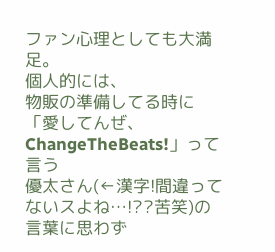ファン心理としても大満足。
個人的には、
物販の準備してる時に
「愛してんぜ、ChangeTheBeats!」って言う
優太さん(←漢字!間違ってないスよね…!??苦笑)の
言葉に思わず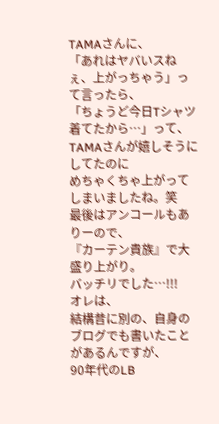TAMAさんに、
「あれはヤバいスねぇ、上がっちゃう」って言ったら、
「ちょうど今日Tシャツ着てたから…」って、
TAMAさんが嬉しそうにしてたのに
めちゃくちゃ上がってしまいましたね。笑
最後はアンコールもありーので、
『カーテン貴族』で大盛り上がり。
バッチリでした…!!!
オレは、
結構昔に別の、自身のブログでも書いたことがあるんですが、
90年代のLB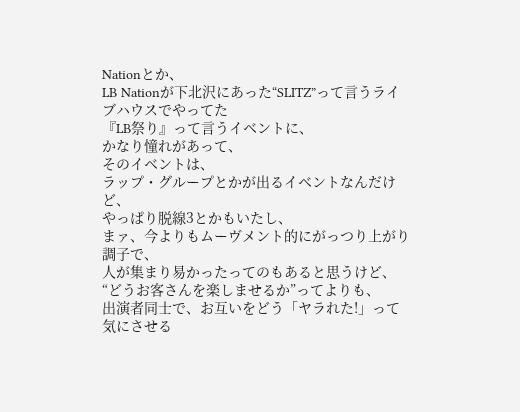Nationとか、
LB Nationが下北沢にあった“SLITZ”って言うライブハウスでやってた
『LB祭り』って言うイベントに、
かなり憧れがあって、
そのイベントは、
ラップ・グループとかが出るイベントなんだけど、
やっぱり脱線3とかもいたし、
まァ、今よりもムーヴメント的にがっつり上がり調子で、
人が集まり易かったってのもあると思うけど、
“どうお客さんを楽しませるか”ってよりも、
出演者同士で、お互いをどう「ヤラれた!」って気にさせる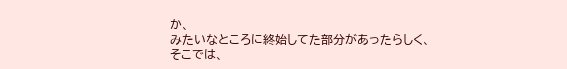か、
みたいなところに終始してた部分があったらしく、
そこでは、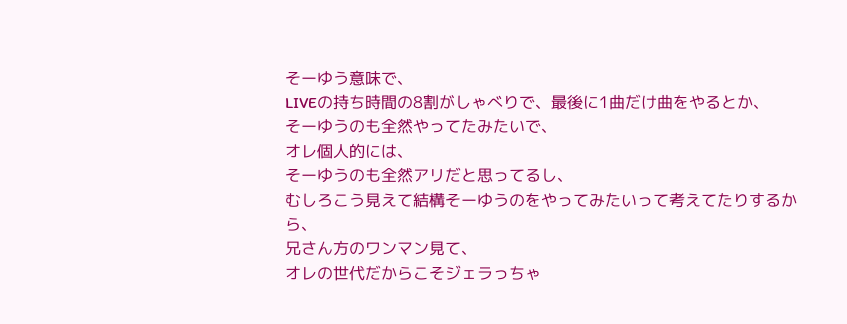そーゆう意味で、
LIVEの持ち時間の8割がしゃべりで、最後に1曲だけ曲をやるとか、
そーゆうのも全然やってたみたいで、
オレ個人的には、
そーゆうのも全然アリだと思ってるし、
むしろこう見えて結構そーゆうのをやってみたいって考えてたりするから、
兄さん方のワンマン見て、
オレの世代だからこそジェラっちゃ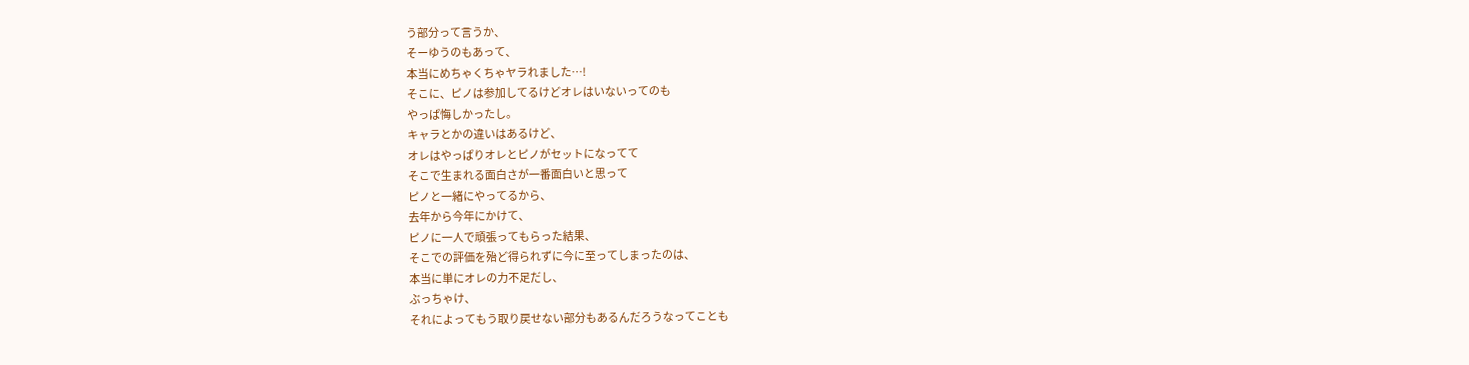う部分って言うか、
そーゆうのもあって、
本当にめちゃくちゃヤラれました…!
そこに、ピノは参加してるけどオレはいないってのも
やっぱ悔しかったし。
キャラとかの違いはあるけど、
オレはやっぱりオレとピノがセットになってて
そこで生まれる面白さが一番面白いと思って
ピノと一緒にやってるから、
去年から今年にかけて、
ピノに一人で頑張ってもらった結果、
そこでの評価を殆ど得られずに今に至ってしまったのは、
本当に単にオレの力不足だし、
ぶっちゃけ、
それによってもう取り戻せない部分もあるんだろうなってことも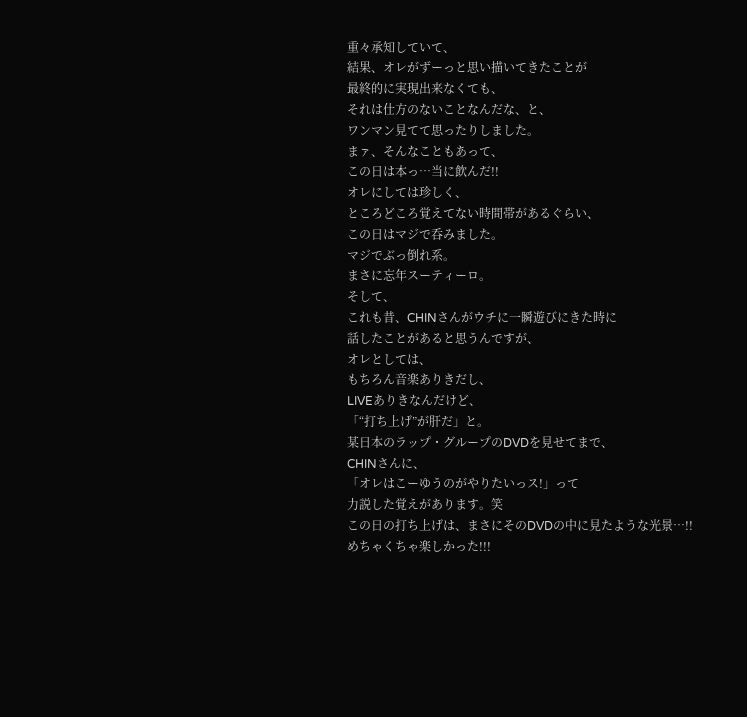重々承知していて、
結果、オレがずーっと思い描いてきたことが
最終的に実現出来なくても、
それは仕方のないことなんだな、と、
ワンマン見てて思ったりしました。
まァ、そんなこともあって、
この日は本っ…当に飲んだ!!
オレにしては珍しく、
ところどころ覚えてない時間帯があるぐらい、
この日はマジで呑みました。
マジでぶっ倒れ系。
まさに忘年スーティーロ。
そして、
これも昔、CHINさんがウチに一瞬遊びにきた時に
話したことがあると思うんですが、
オレとしては、
もちろん音楽ありきだし、
LIVEありきなんだけど、
「“打ち上げ”が肝だ」と。
某日本のラップ・グループのDVDを見せてまで、
CHINさんに、
「オレはこーゆうのがやりたいっス!」って
力説した覚えがあります。笑
この日の打ち上げは、まさにそのDVDの中に見たような光景…!!
めちゃくちゃ楽しかった!!!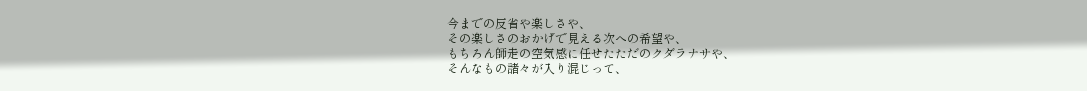今までの反省や楽しさや、
その楽しさのおかげで見える次への希望や、
もちろん師走の空気感に任せたただのクダラナサや、
そんなもの諸々が入り混じって、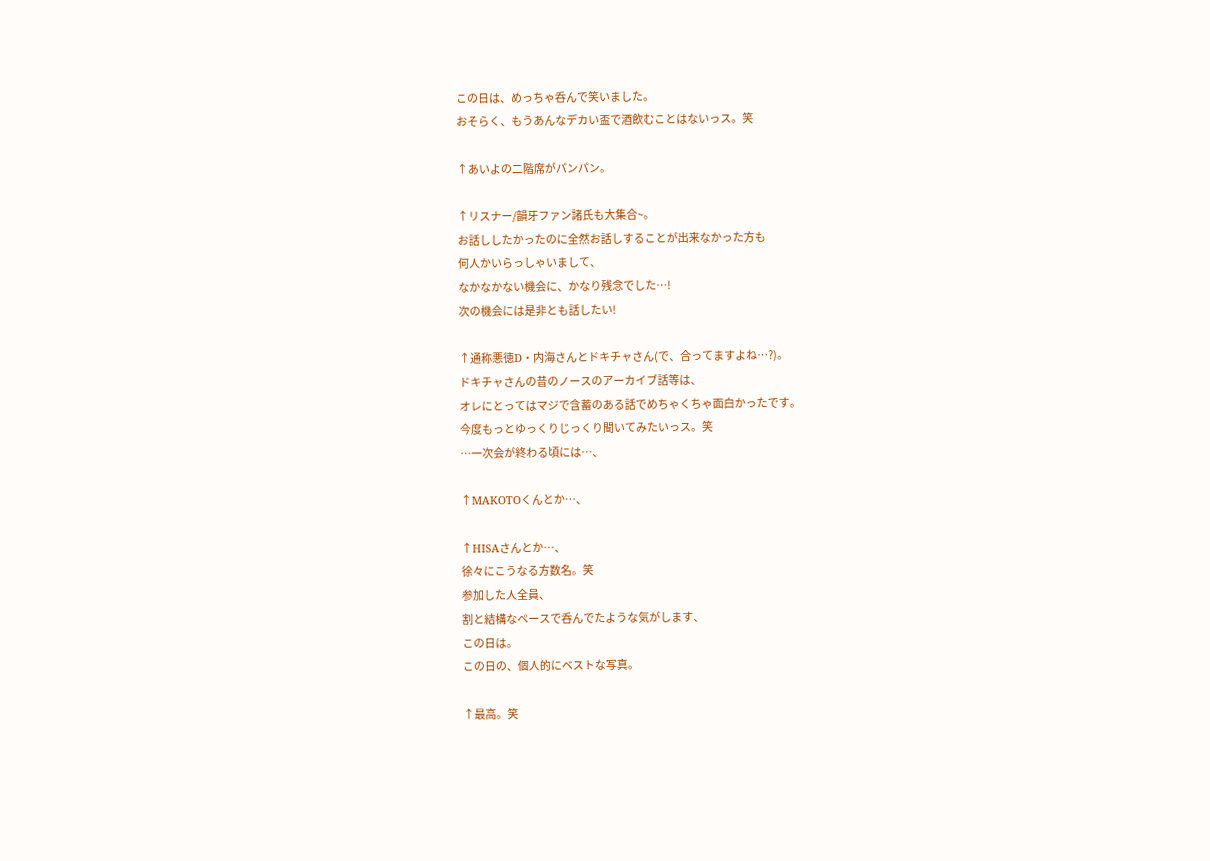この日は、めっちゃ呑んで笑いました。
おそらく、もうあんなデカい盃で酒飲むことはないっス。笑

↑あいよの二階席がパンパン。

↑リスナー/韻牙ファン諸氏も大集合~。
お話ししたかったのに全然お話しすることが出来なかった方も
何人かいらっしゃいまして、
なかなかない機会に、かなり残念でした…!
次の機会には是非とも話したい!

↑通称悪徳D・内海さんとドキチャさん(で、合ってますよね…?)。
ドキチャさんの昔のノースのアーカイブ話等は、
オレにとってはマジで含蓄のある話でめちゃくちゃ面白かったです。
今度もっとゆっくりじっくり聞いてみたいっス。笑
…一次会が終わる頃には…、

↑MAKOTOくんとか…、

↑HISAさんとか…、
徐々にこうなる方数名。笑
参加した人全員、
割と結構なペースで呑んでたような気がします、
この日は。
この日の、個人的にベストな写真。

↑最高。笑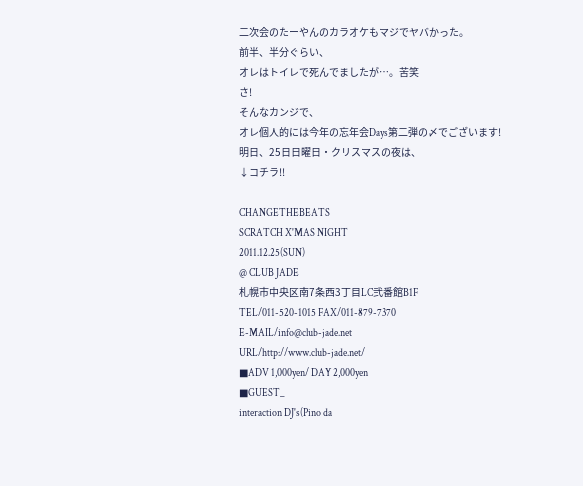二次会のたーやんのカラオケもマジでヤバかった。
前半、半分ぐらい、
オレはトイレで死んでましたが…。苦笑
さ!
そんなカンジで、
オレ個人的には今年の忘年会Days第二弾の〆でございます!
明日、25日日曜日・クリスマスの夜は、
↓コチラ!!

CHANGETHEBEATS
SCRATCH X'MAS NIGHT
2011.12.25(SUN)
@ CLUB JADE
札幌市中央区南7条西3丁目LC弐番館B1F
TEL/011-520-1015 FAX/011-879-7370
E-MAIL/info@club-jade.net
URL/http://www.club-jade.net/
■ADV 1,000yen/ DAY 2,000yen
■GUEST_
interaction DJ's(Pino da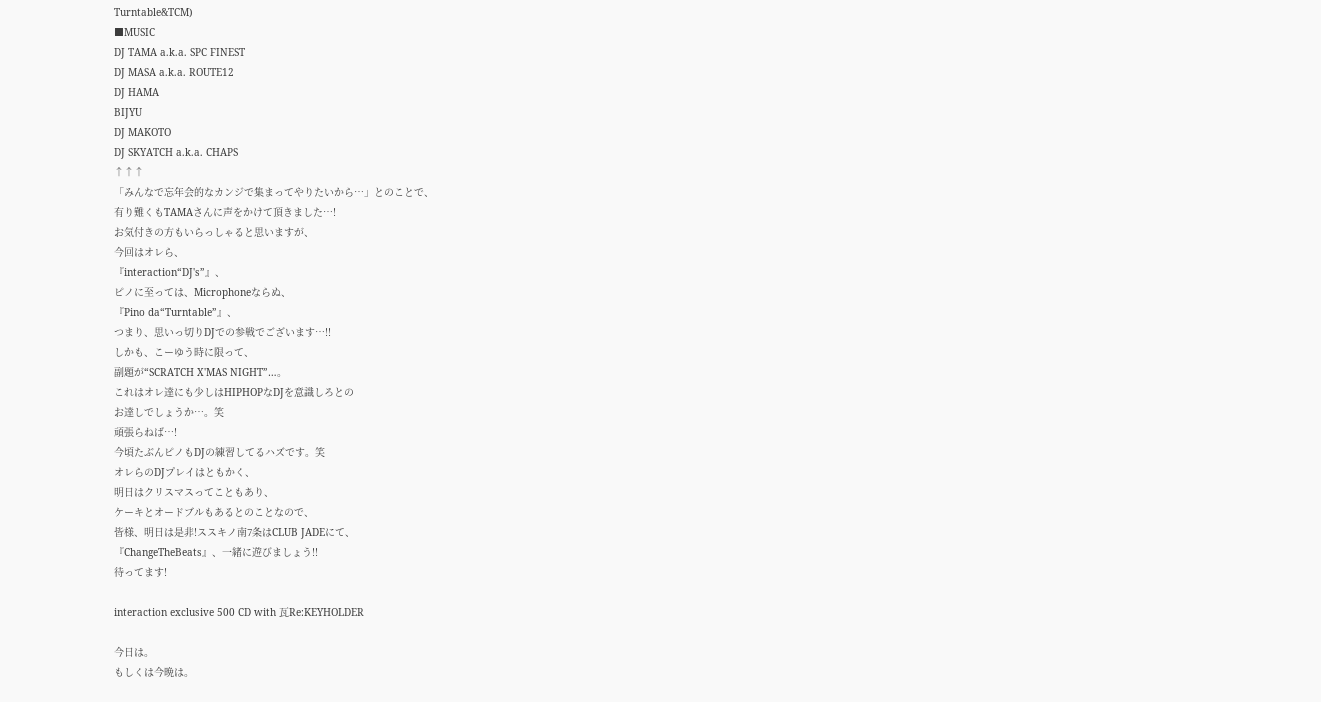Turntable&TCM)
■MUSIC
DJ TAMA a.k.a. SPC FINEST
DJ MASA a.k.a. ROUTE12
DJ HAMA
BIJYU
DJ MAKOTO
DJ SKYATCH a.k.a. CHAPS
↑↑↑
「みんなで忘年会的なカンジで集まってやりたいから…」とのことで、
有り難くもTAMAさんに声をかけて頂きました…!
お気付きの方もいらっしゃると思いますが、
今回はオレら、
『interaction“DJ's”』、
ピノに至っては、Microphoneならぬ、
『Pino da“Turntable”』、
つまり、思いっ切りDJでの参戦でございます…!!
しかも、こーゆう時に限って、
副題が“SCRATCH X'MAS NIGHT”…。
これはオレ達にも少しはHIPHOPなDJを意識しろとの
お達しでしょうか…。笑
頑張らねば…!
今頃たぶんピノもDJの練習してるハズです。笑
オレらのDJプレイはともかく、
明日はクリスマスってこともあり、
ケーキとオードブルもあるとのことなので、
皆様、明日は是非!ススキノ南7条はCLUB JADEにて、
『ChangeTheBeats』、一緒に遊びましょう!!
待ってます!

interaction exclusive 500 CD with 瓦Re:KEYHOLDER

今日は。
もしくは今晩は。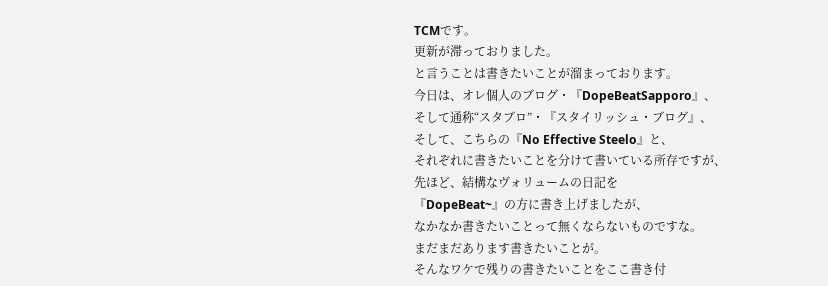TCMです。
更新が滞っておりました。
と言うことは書きたいことが溜まっております。
今日は、オレ個人のブログ・『DopeBeatSapporo』、
そして通称“スタブロ”・『スタイリッシュ・ブログ』、
そして、こちらの『No Effective Steelo』と、
それぞれに書きたいことを分けて書いている所存ですが、
先ほど、結構なヴォリュームの日記を
『DopeBeat~』の方に書き上げましたが、
なかなか書きたいことって無くならないものですな。
まだまだあります書きたいことが。
そんなワケで残りの書きたいことをここ書き付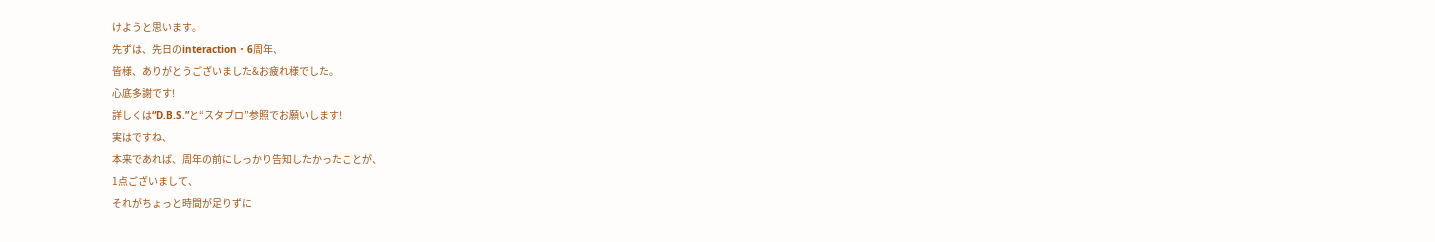けようと思います。
先ずは、先日のinteraction・6周年、
皆様、ありがとうございました&お疲れ様でした。
心底多謝です!
詳しくは“D.B.S.”と“スタブロ”参照でお願いします!
実はですね、
本来であれば、周年の前にしっかり告知したかったことが、
1点ございまして、
それがちょっと時間が足りずに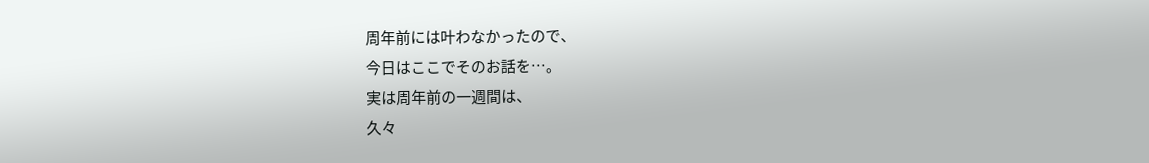周年前には叶わなかったので、
今日はここでそのお話を…。
実は周年前の一週間は、
久々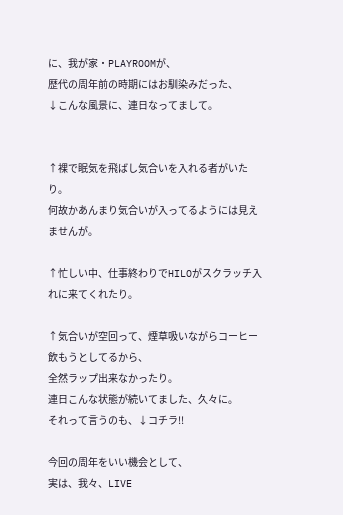に、我が家・PLAYROOMが、
歴代の周年前の時期にはお馴染みだった、
↓こんな風景に、連日なってまして。


↑裸で眠気を飛ばし気合いを入れる者がいたり。
何故かあんまり気合いが入ってるようには見えませんが。

↑忙しい中、仕事終わりでHILOがスクラッチ入れに来てくれたり。

↑気合いが空回って、煙草吸いながらコーヒー飲もうとしてるから、
全然ラップ出来なかったり。
連日こんな状態が続いてました、久々に。
それって言うのも、↓コチラ!!

今回の周年をいい機会として、
実は、我々、LIVE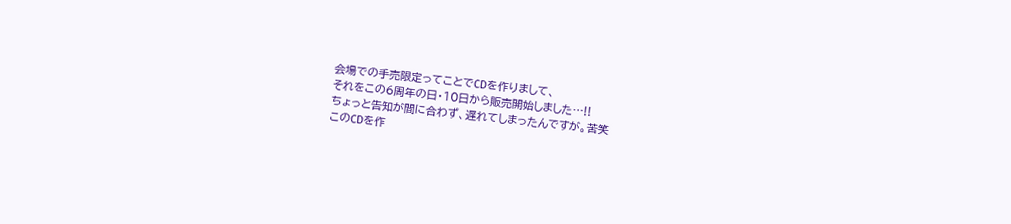会場での手売限定ってことでCDを作りまして、
それをこの6周年の日・10日から販売開始しました…!!
ちょっと告知が間に合わず、遅れてしまったんですが。苦笑
このCDを作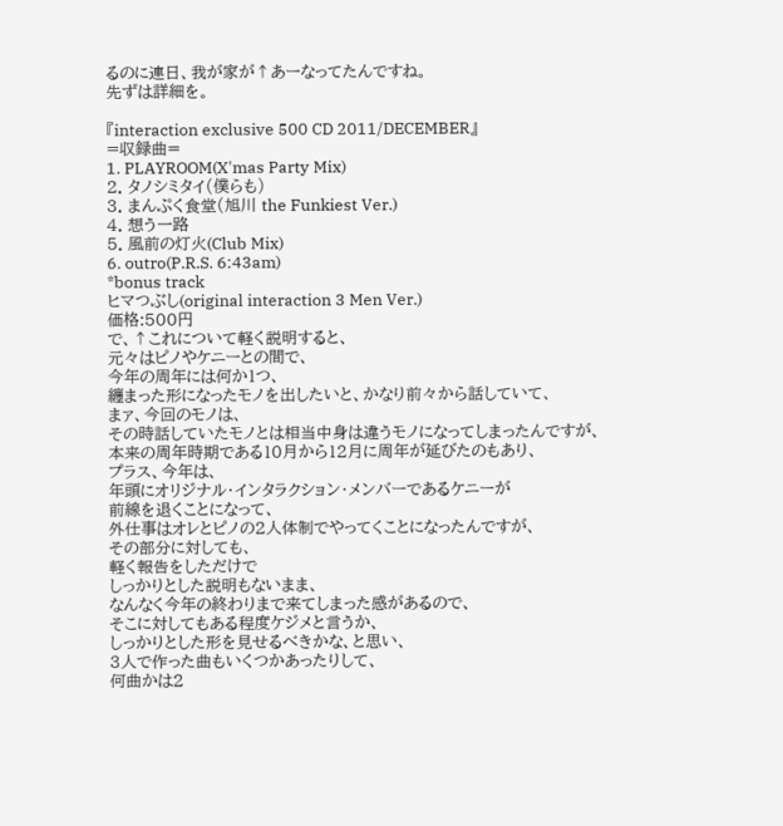るのに連日、我が家が↑あーなってたんですね。
先ずは詳細を。

『interaction exclusive 500 CD 2011/DECEMBER』
=収録曲=
1. PLAYROOM(X'mas Party Mix)
2. タノシミタイ(僕らも)
3. まんぷく食堂(旭川 the Funkiest Ver.)
4. 想う一路
5. 風前の灯火(Club Mix)
6. outro(P.R.S. 6:43am)
*bonus track
ヒマつぶし(original interaction 3 Men Ver.)
価格:500円
で、↑これについて軽く説明すると、
元々はピノやケニーとの間で、
今年の周年には何か1つ、
纏まった形になったモノを出したいと、かなり前々から話していて、
まァ、今回のモノは、
その時話していたモノとは相当中身は違うモノになってしまったんですが、
本来の周年時期である10月から12月に周年が延びたのもあり、
プラス、今年は、
年頭にオリジナル・インタラクション・メンバーであるケニーが
前線を退くことになって、
外仕事はオレとピノの2人体制でやってくことになったんですが、
その部分に対しても、
軽く報告をしただけで
しっかりとした説明もないまま、
なんなく今年の終わりまで来てしまった感があるので、
そこに対してもある程度ケジメと言うか、
しっかりとした形を見せるべきかな、と思い、
3人で作った曲もいくつかあったりして、
何曲かは2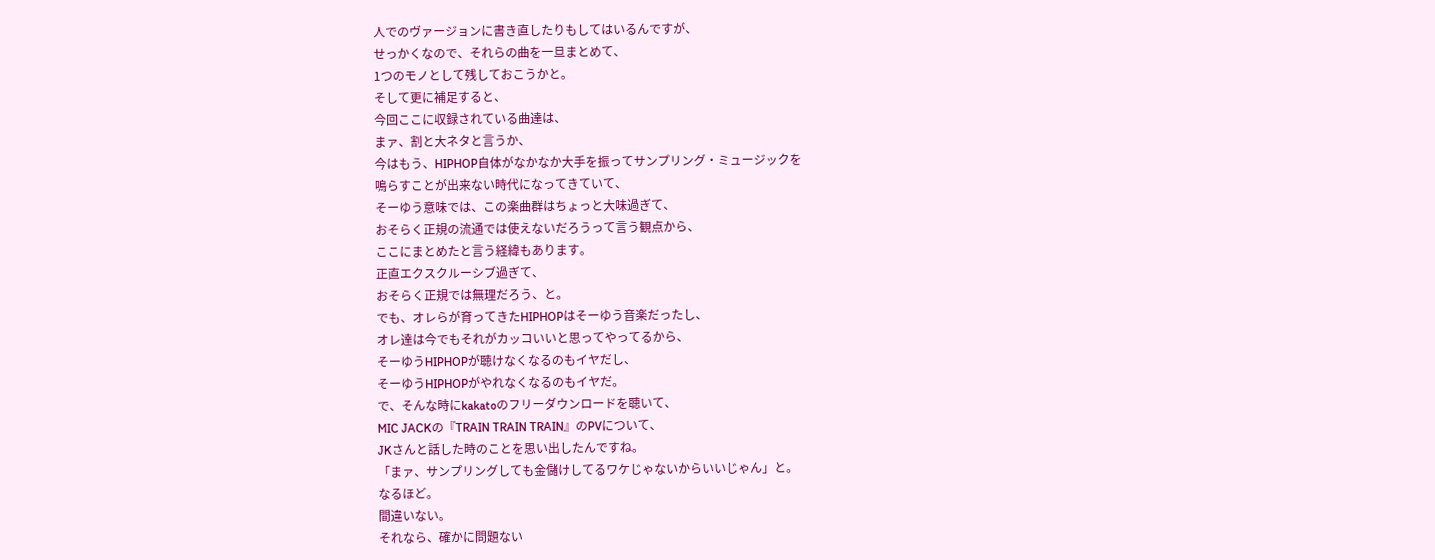人でのヴァージョンに書き直したりもしてはいるんですが、
せっかくなので、それらの曲を一旦まとめて、
1つのモノとして残しておこうかと。
そして更に補足すると、
今回ここに収録されている曲達は、
まァ、割と大ネタと言うか、
今はもう、HIPHOP自体がなかなか大手を振ってサンプリング・ミュージックを
鳴らすことが出来ない時代になってきていて、
そーゆう意味では、この楽曲群はちょっと大味過ぎて、
おそらく正規の流通では使えないだろうって言う観点から、
ここにまとめたと言う経緯もあります。
正直エクスクルーシブ過ぎて、
おそらく正規では無理だろう、と。
でも、オレらが育ってきたHIPHOPはそーゆう音楽だったし、
オレ達は今でもそれがカッコいいと思ってやってるから、
そーゆうHIPHOPが聴けなくなるのもイヤだし、
そーゆうHIPHOPがやれなくなるのもイヤだ。
で、そんな時にkakatoのフリーダウンロードを聴いて、
MIC JACKの『TRAIN TRAIN TRAIN』のPVについて、
JKさんと話した時のことを思い出したんですね。
「まァ、サンプリングしても金儲けしてるワケじゃないからいいじゃん」と。
なるほど。
間違いない。
それなら、確かに問題ない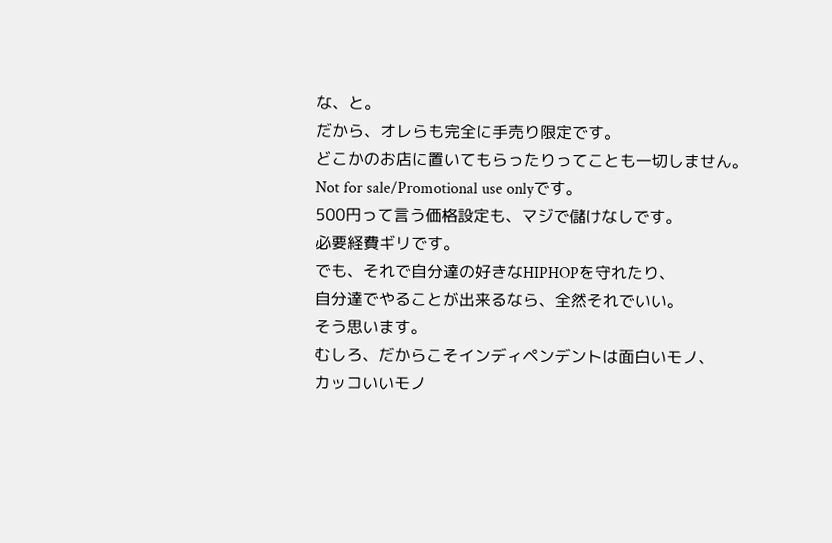な、と。
だから、オレらも完全に手売り限定です。
どこかのお店に置いてもらったりってことも一切しません。
Not for sale/Promotional use onlyです。
500円って言う価格設定も、マジで儲けなしです。
必要経費ギリです。
でも、それで自分達の好きなHIPHOPを守れたり、
自分達でやることが出来るなら、全然それでいい。
そう思います。
むしろ、だからこそインディペンデントは面白いモノ、
カッコいいモノ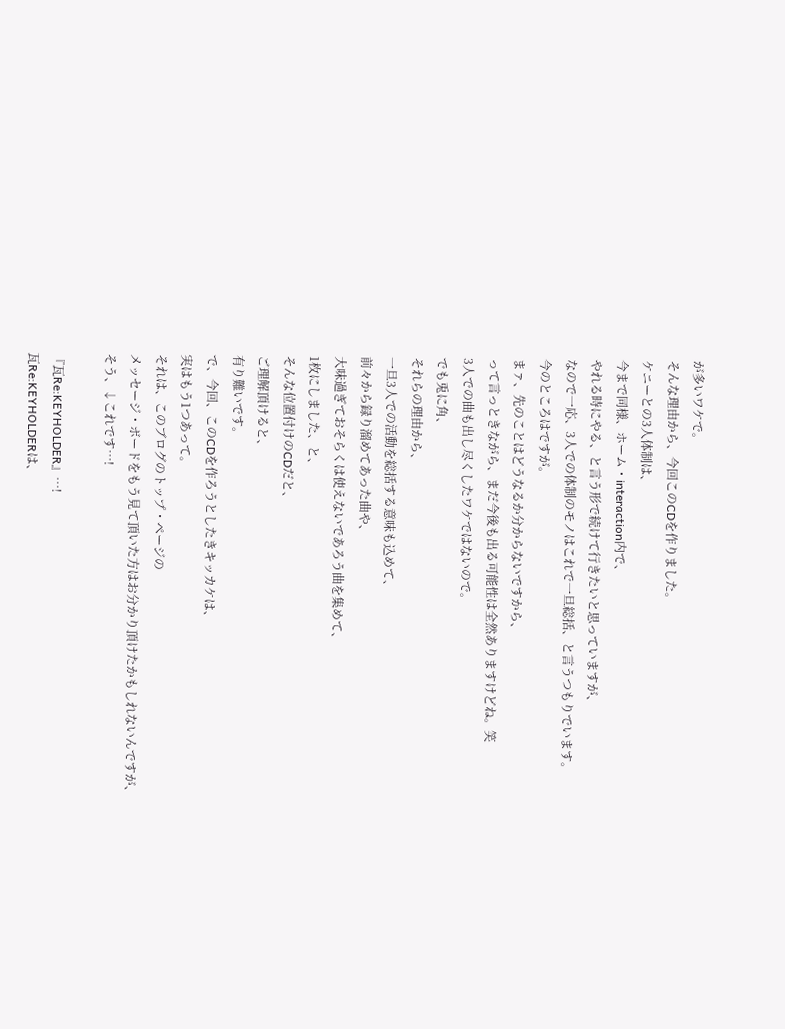が多いワケで。
そんな理由から、今回このCDを作りました。
ケニーとの3人体制は、
今まで同様、ホーム・interaction内で、
やれる時にやる、と言う形で続けて行きたいと思っていますが、
なので一応、3人での体制のモノはこれで一旦総括、と言うつもりでいます。
今のところはですが。
まァ、先のことはどうなるか分からないですから、
って言っときながら、まだ今後も出る可能性は全然ありますけどね。笑
3人での曲も出し尽くしたワケではないので。
でも兎に角、
それらの理由から、
一旦3人での活動を総括する意味も込めて、
前々から録り溜めてあった曲や、
大味過ぎておそらくは使えないであろう曲を集めて、
1枚にしました、と、
そんな位置付けのCDだと、
ご理解頂けると、
有り難いです。
で、今回、このCDを作ろうとしたきキッカケは、
実はもう1つあって。
それは、このブログのトップ・ページの
メッセージ・ボードをもう見て頂いた方はお分かり頂けたかもしれないんですが、
そう、↓これです…!

『瓦Re:KEYHOLDER』…!
瓦Re:KEYHOLDERは、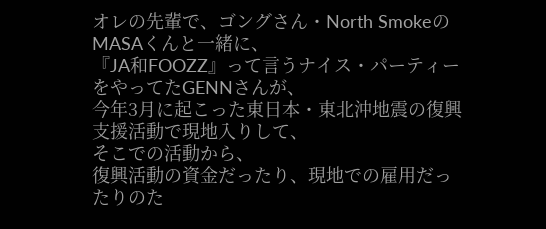オレの先輩で、ゴングさん・North SmokeのMASAくんと一緒に、
『JA和FOOZZ』って言うナイス・パーティーをやってたGENNさんが、
今年3月に起こった東日本・東北沖地震の復興支援活動で現地入りして、
そこでの活動から、
復興活動の資金だったり、現地での雇用だったりのた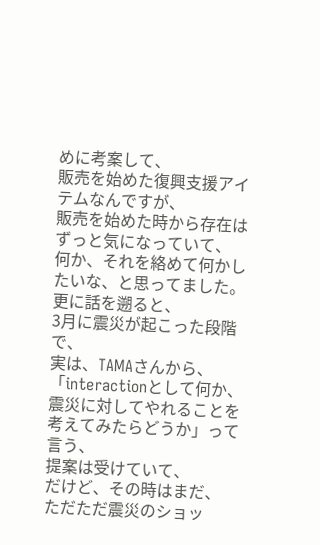めに考案して、
販売を始めた復興支援アイテムなんですが、
販売を始めた時から存在はずっと気になっていて、
何か、それを絡めて何かしたいな、と思ってました。
更に話を遡ると、
3月に震災が起こった段階で、
実は、TAMAさんから、
「interactionとして何か、震災に対してやれることを考えてみたらどうか」って言う、
提案は受けていて、
だけど、その時はまだ、
ただただ震災のショッ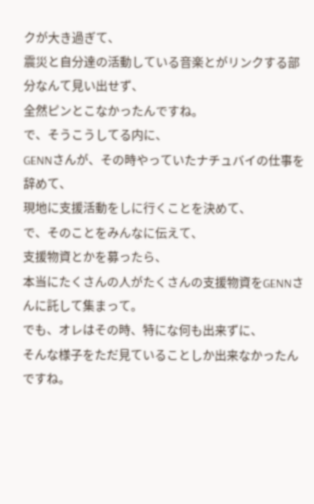クが大き過ぎて、
震災と自分達の活動している音楽とがリンクする部分なんて見い出せず、
全然ピンとこなかったんですね。
で、そうこうしてる内に、
GENNさんが、その時やっていたナチュバイの仕事を辞めて、
現地に支援活動をしに行くことを決めて、
で、そのことをみんなに伝えて、
支援物資とかを募ったら、
本当にたくさんの人がたくさんの支援物資をGENNさんに託して集まって。
でも、オレはその時、特にな何も出来ずに、
そんな様子をただ見ていることしか出来なかったんですね。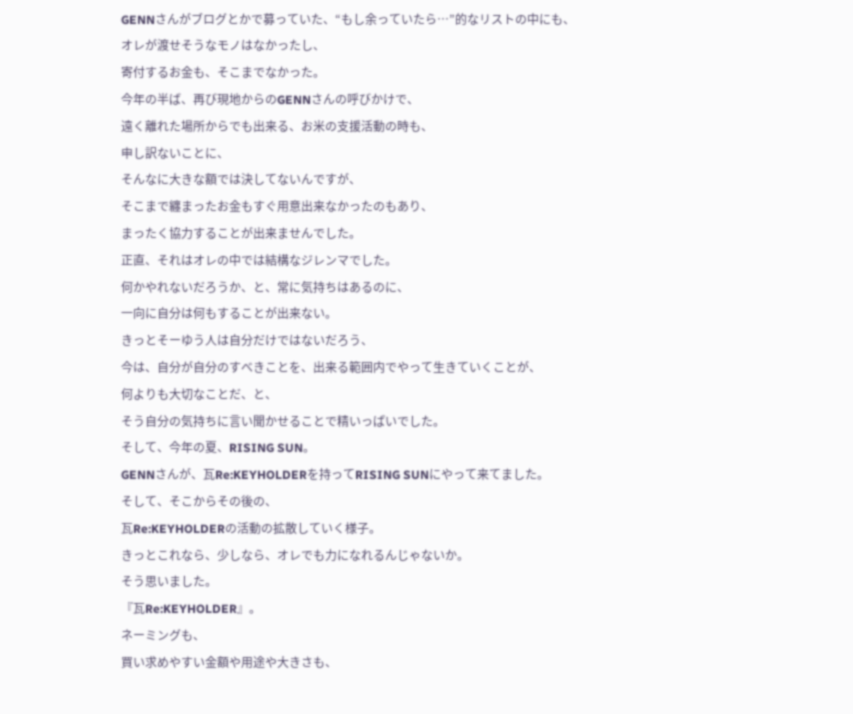GENNさんがブログとかで募っていた、“もし余っていたら…”的なリストの中にも、
オレが渡せそうなモノはなかったし、
寄付するお金も、そこまでなかった。
今年の半ば、再び現地からのGENNさんの呼びかけで、
遠く離れた場所からでも出来る、お米の支援活動の時も、
申し訳ないことに、
そんなに大きな額では決してないんですが、
そこまで纏まったお金もすぐ用意出来なかったのもあり、
まったく協力することが出来ませんでした。
正直、それはオレの中では結構なジレンマでした。
何かやれないだろうか、と、常に気持ちはあるのに、
一向に自分は何もすることが出来ない。
きっとそーゆう人は自分だけではないだろう、
今は、自分が自分のすべきことを、出来る範囲内でやって生きていくことが、
何よりも大切なことだ、と、
そう自分の気持ちに言い聞かせることで精いっぱいでした。
そして、今年の夏、RISING SUN。
GENNさんが、瓦Re:KEYHOLDERを持ってRISING SUNにやって来てました。
そして、そこからその後の、
瓦Re:KEYHOLDERの活動の拡散していく様子。
きっとこれなら、少しなら、オレでも力になれるんじゃないか。
そう思いました。
『瓦Re:KEYHOLDER』。
ネーミングも、
買い求めやすい金額や用途や大きさも、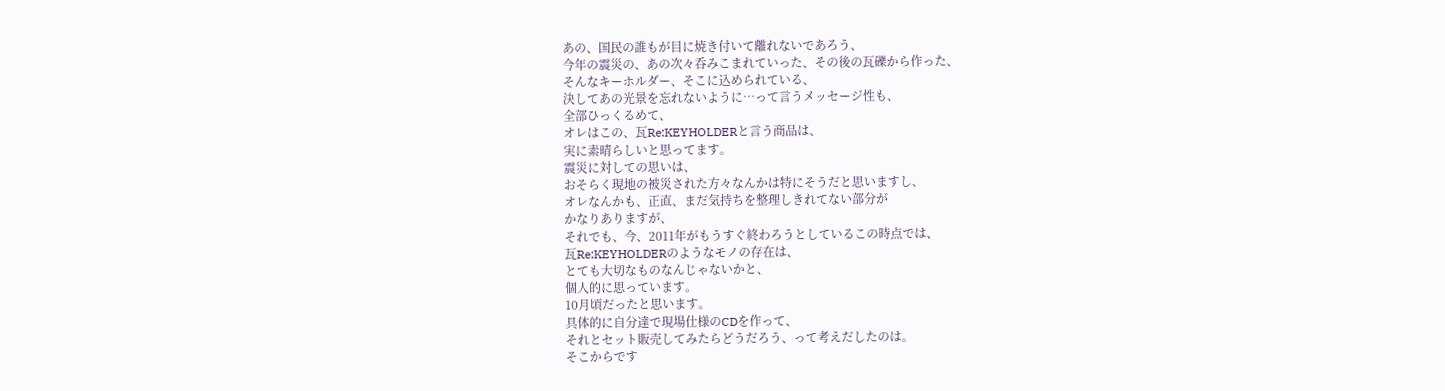あの、国民の誰もが目に焼き付いて離れないであろう、
今年の震災の、あの次々呑みこまれていった、その後の瓦礫から作った、
そんなキーホルダー、そこに込められている、
決してあの光景を忘れないように…って言うメッセージ性も、
全部ひっくるめて、
オレはこの、瓦Re:KEYHOLDERと言う商品は、
実に素晴らしいと思ってます。
震災に対しての思いは、
おそらく現地の被災された方々なんかは特にそうだと思いますし、
オレなんかも、正直、まだ気持ちを整理しきれてない部分が
かなりありますが、
それでも、今、2011年がもうすぐ終わろうとしているこの時点では、
瓦Re:KEYHOLDERのようなモノの存在は、
とても大切なものなんじゃないかと、
個人的に思っています。
10月頃だったと思います。
具体的に自分達で現場仕様のCDを作って、
それとセット販売してみたらどうだろう、って考えだしたのは。
そこからです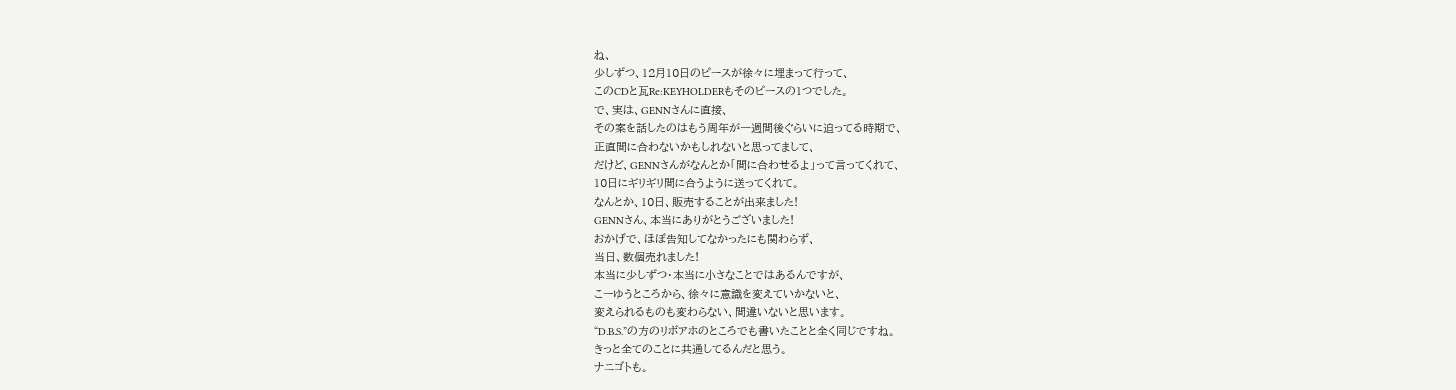ね、
少しずつ、12月10日のピースが徐々に埋まって行って、
このCDと瓦Re:KEYHOLDERもそのピースの1つでした。
で、実は、GENNさんに直接、
その案を話したのはもう周年が一週間後ぐらいに迫ってる時期で、
正直間に合わないかもしれないと思ってまして、
だけど、GENNさんがなんとか「間に合わせるよ」って言ってくれて、
10日にギリギリ間に合うように送ってくれて。
なんとか、10日、販売することが出来ました!
GENNさん、本当にありがとうございました!
おかげで、ほぼ告知してなかったにも関わらず、
当日、数個売れました!
本当に少しずつ・本当に小さなことではあるんですが、
こーゆうところから、徐々に意識を変えていかないと、
変えられるものも変わらない、間違いないと思います。
“D.B.S.”の方のリボアホのところでも書いたことと全く同じですね。
きっと全てのことに共通してるんだと思う。
ナニゴトも。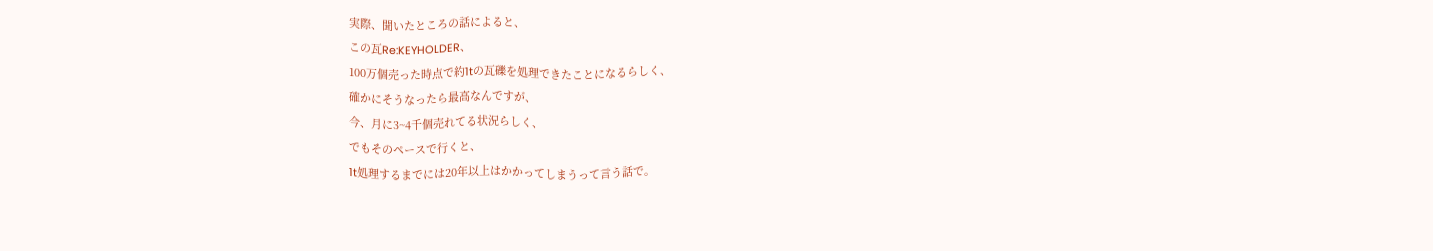実際、聞いたところの話によると、
この瓦Re:KEYHOLDER、
100万個売った時点で約1tの瓦礫を処理できたことになるらしく、
確かにそうなったら最高なんですが、
今、月に3~4千個売れてる状況らしく、
でもそのペースで行くと、
1t処理するまでには20年以上はかかってしまうって言う話で。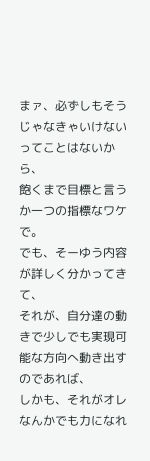まァ、必ずしもそうじゃなきゃいけないってことはないから、
飽くまで目標と言うか一つの指標なワケで。
でも、そーゆう内容が詳しく分かってきて、
それが、自分達の動きで少しでも実現可能な方向へ動き出すのであれば、
しかも、それがオレなんかでも力になれ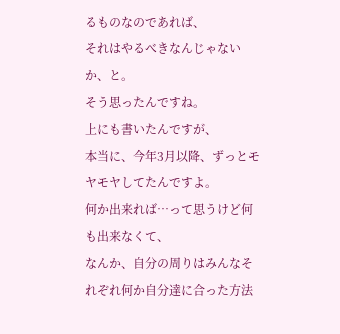るものなのであれば、
それはやるべきなんじゃないか、と。
そう思ったんですね。
上にも書いたんですが、
本当に、今年3月以降、ずっとモヤモヤしてたんですよ。
何か出来れば…って思うけど何も出来なくて、
なんか、自分の周りはみんなそれぞれ何か自分達に合った方法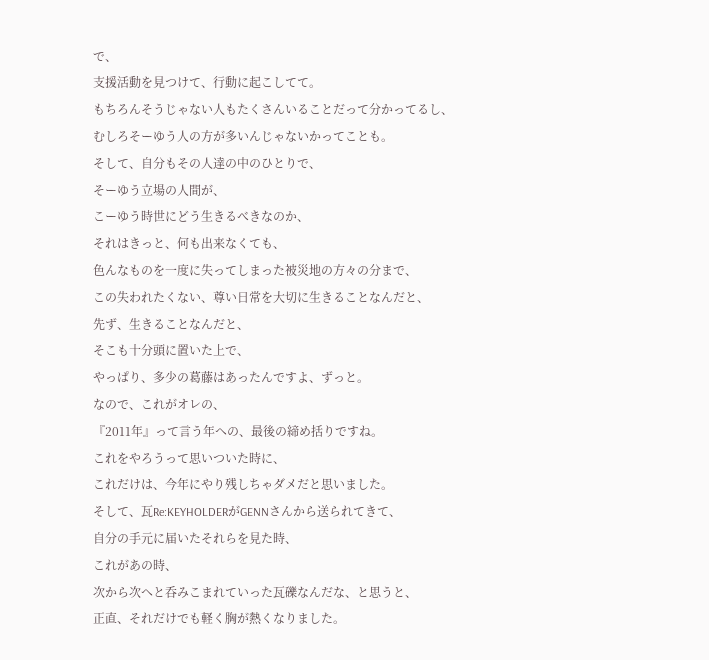で、
支援活動を見つけて、行動に起こしてて。
もちろんそうじゃない人もたくさんいることだって分かってるし、
むしろそーゆう人の方が多いんじゃないかってことも。
そして、自分もその人達の中のひとりで、
そーゆう立場の人間が、
こーゆう時世にどう生きるべきなのか、
それはきっと、何も出来なくても、
色んなものを一度に失ってしまった被災地の方々の分まで、
この失われたくない、尊い日常を大切に生きることなんだと、
先ず、生きることなんだと、
そこも十分頭に置いた上で、
やっぱり、多少の葛藤はあったんですよ、ずっと。
なので、これがオレの、
『2011年』って言う年への、最後の締め括りですね。
これをやろうって思いついた時に、
これだけは、今年にやり残しちゃダメだと思いました。
そして、瓦Re:KEYHOLDERがGENNさんから送られてきて、
自分の手元に届いたそれらを見た時、
これがあの時、
次から次へと呑みこまれていった瓦礫なんだな、と思うと、
正直、それだけでも軽く胸が熱くなりました。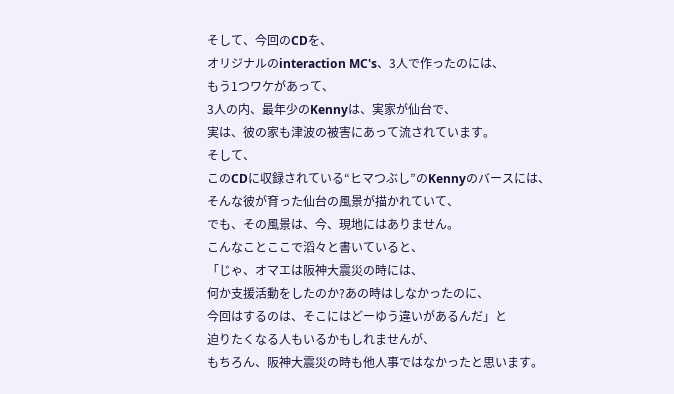そして、今回のCDを、
オリジナルのinteraction MC's、3人で作ったのには、
もう1つワケがあって、
3人の内、最年少のKennyは、実家が仙台で、
実は、彼の家も津波の被害にあって流されています。
そして、
このCDに収録されている“ヒマつぶし”のKennyのバースには、
そんな彼が育った仙台の風景が描かれていて、
でも、その風景は、今、現地にはありません。
こんなことここで滔々と書いていると、
「じゃ、オマエは阪神大震災の時には、
何か支援活動をしたのか?あの時はしなかったのに、
今回はするのは、そこにはどーゆう違いがあるんだ」と
迫りたくなる人もいるかもしれませんが、
もちろん、阪神大震災の時も他人事ではなかったと思います。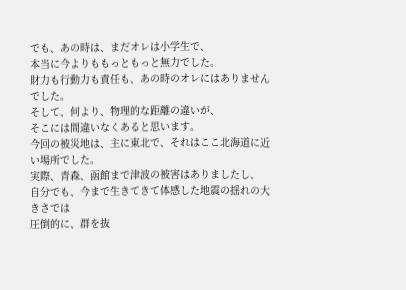でも、あの時は、まだオレは小学生で、
本当に今よりももっともっと無力でした。
財力も行動力も責任も、あの時のオレにはありませんでした。
そして、何より、物理的な距離の違いが、
そこには間違いなくあると思います。
今回の被災地は、主に東北で、それはここ北海道に近い場所でした。
実際、青森、函館まで津波の被害はありましたし、
自分でも、今まで生きてきて体感した地震の揺れの大きさでは
圧倒的に、群を抜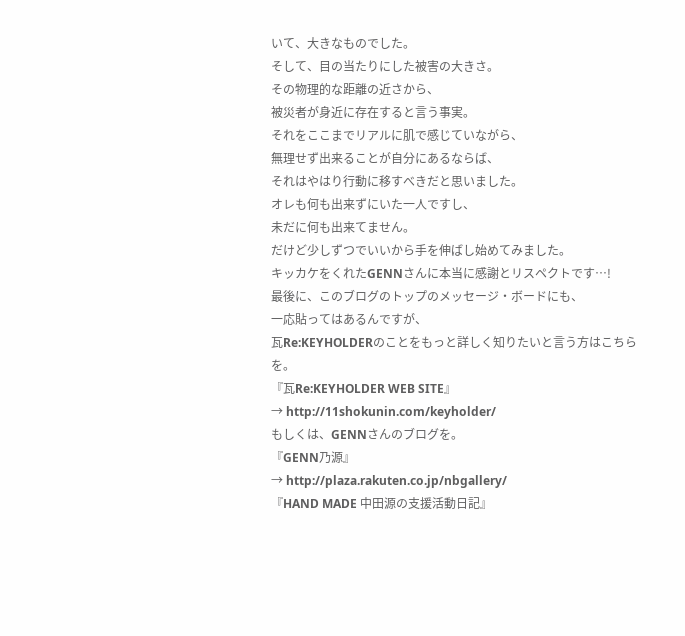いて、大きなものでした。
そして、目の当たりにした被害の大きさ。
その物理的な距離の近さから、
被災者が身近に存在すると言う事実。
それをここまでリアルに肌で感じていながら、
無理せず出来ることが自分にあるならば、
それはやはり行動に移すべきだと思いました。
オレも何も出来ずにいた一人ですし、
未だに何も出来てません。
だけど少しずつでいいから手を伸ばし始めてみました。
キッカケをくれたGENNさんに本当に感謝とリスペクトです…!
最後に、このブログのトップのメッセージ・ボードにも、
一応貼ってはあるんですが、
瓦Re:KEYHOLDERのことをもっと詳しく知りたいと言う方はこちらを。
『瓦Re:KEYHOLDER WEB SITE』
→ http://11shokunin.com/keyholder/
もしくは、GENNさんのブログを。
『GENN乃源』
→ http://plaza.rakuten.co.jp/nbgallery/
『HAND MADE 中田源の支援活動日記』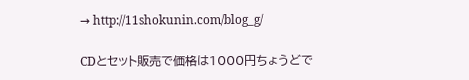→ http://11shokunin.com/blog_g/

CDとセット販売で価格は1000円ちょうどで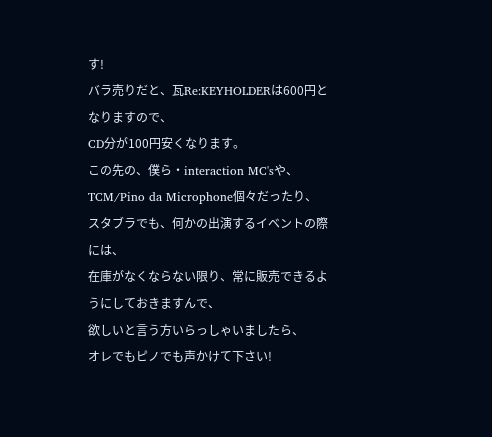す!
バラ売りだと、瓦Re:KEYHOLDERは600円となりますので、
CD分が100円安くなります。
この先の、僕ら・interaction MC'sや、
TCM/Pino da Microphone個々だったり、
スタブラでも、何かの出演するイベントの際には、
在庫がなくならない限り、常に販売できるようにしておきますんで、
欲しいと言う方いらっしゃいましたら、
オレでもピノでも声かけて下さい!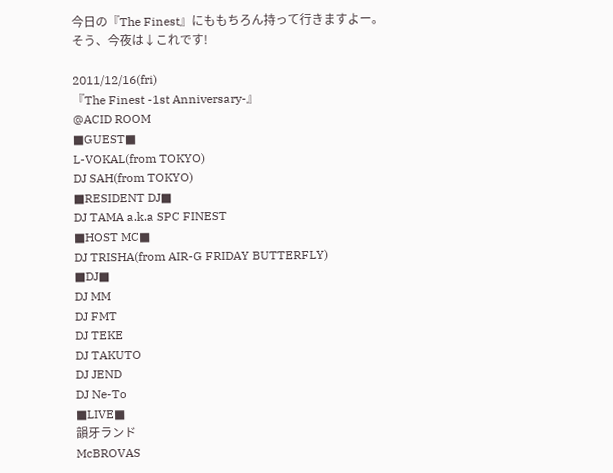今日の『The Finest』にももちろん持って行きますよー。
そう、今夜は↓これです!

2011/12/16(fri)
『The Finest -1st Anniversary-』
@ACID ROOM
■GUEST■
L-VOKAL(from TOKYO)
DJ SAH(from TOKYO)
■RESIDENT DJ■
DJ TAMA a.k.a SPC FINEST
■HOST MC■
DJ TRISHA(from AIR-G FRIDAY BUTTERFLY)
■DJ■
DJ MM
DJ FMT
DJ TEKE
DJ TAKUTO
DJ JEND
DJ Ne-To
■LIVE■
韻牙ランド
McBROVAS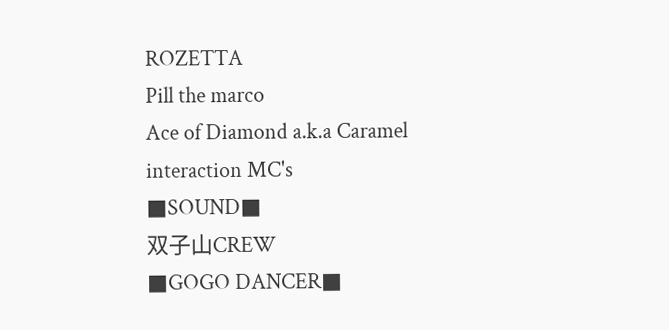ROZETTA
Pill the marco
Ace of Diamond a.k.a Caramel
interaction MC's
■SOUND■
双子山CREW
■GOGO DANCER■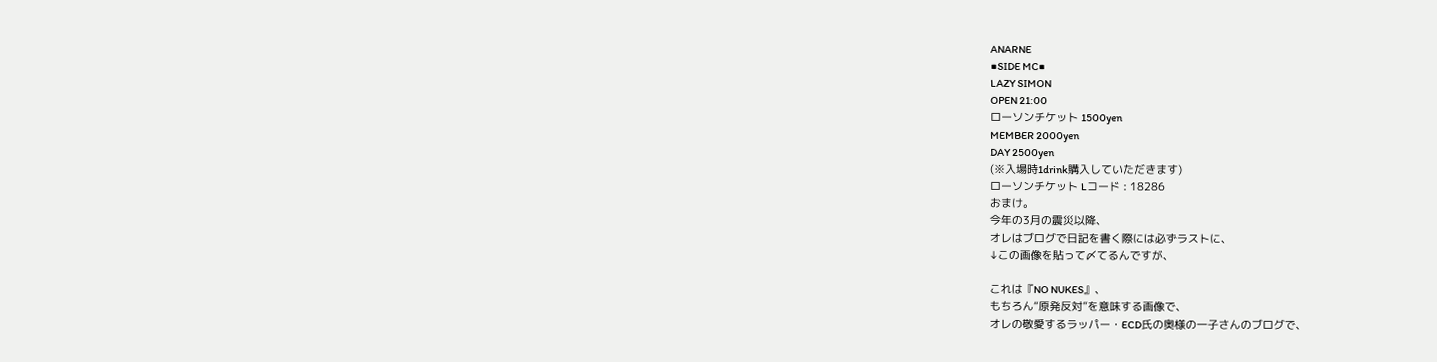ANARNE
■SIDE MC■
LAZY SIMON
OPEN 21:00
ローソンチケット 1500yen
MEMBER 2000yen
DAY 2500yen
(※入場時1drink購入していただきます)
ローソンチケット Lコード : 18286
おまけ。
今年の3月の震災以降、
オレはブログで日記を書く際には必ずラストに、
↓この画像を貼って〆てるんですが、

これは『NO NUKES』、
もちろん“原発反対”を意味する画像で、
オレの敬愛するラッパー・ECD氏の奥様の一子さんのブログで、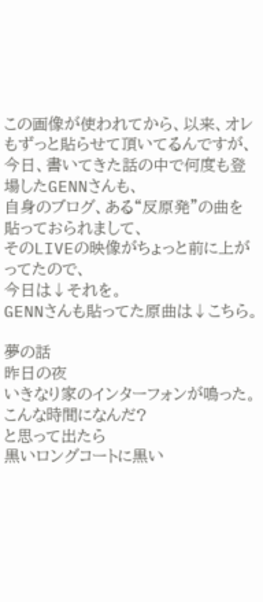この画像が使われてから、以来、オレもずっと貼らせて頂いてるんですが、
今日、書いてきた話の中で何度も登場したGENNさんも、
自身のブログ、ある“反原発”の曲を貼っておられまして、
そのLIVEの映像がちょっと前に上がってたので、
今日は↓それを。
GENNさんも貼ってた原曲は↓こちら。

夢の話
昨日の夜
いきなり家のインターフォンが鳴った。
こんな時間になんだ?
と思って出たら
黒いロングコートに黒い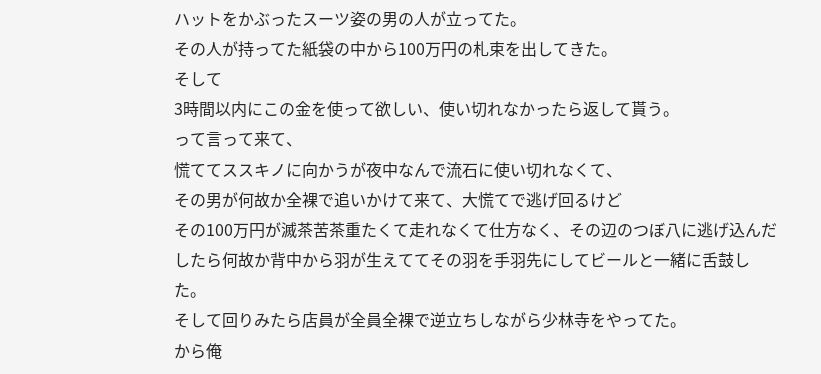ハットをかぶったスーツ姿の男の人が立ってた。
その人が持ってた紙袋の中から100万円の札束を出してきた。
そして
3時間以内にこの金を使って欲しい、使い切れなかったら返して貰う。
って言って来て、
慌ててススキノに向かうが夜中なんで流石に使い切れなくて、
その男が何故か全裸で追いかけて来て、大慌てで逃げ回るけど
その100万円が滅茶苦茶重たくて走れなくて仕方なく、その辺のつぼ八に逃げ込んだ
したら何故か背中から羽が生えててその羽を手羽先にしてビールと一緒に舌鼓した。
そして回りみたら店員が全員全裸で逆立ちしながら少林寺をやってた。
から俺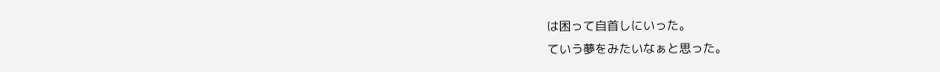は困って自首しにいった。
ていう夢をみたいなぁと思った。